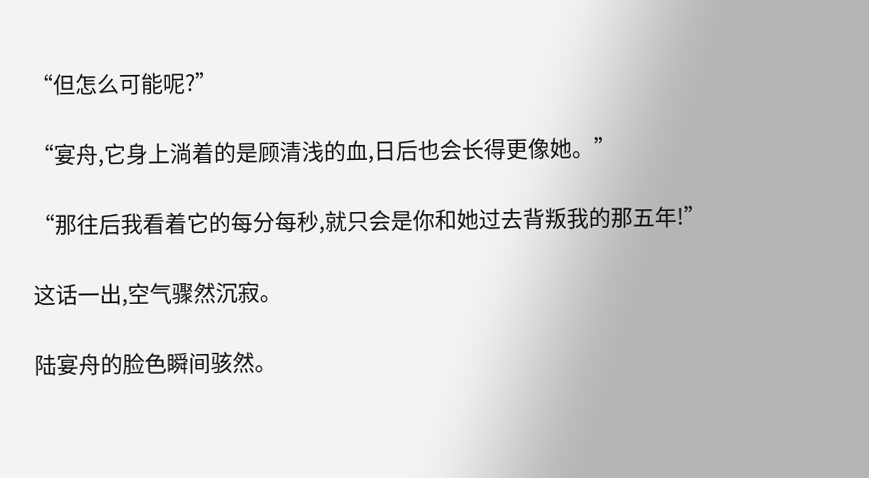“但怎么可能呢?”

“宴舟,它身上淌着的是顾清浅的血,日后也会长得更像她。”

“那往后我看着它的每分每秒,就只会是你和她过去背叛我的那五年!”

这话一出,空气骤然沉寂。

陆宴舟的脸色瞬间骇然。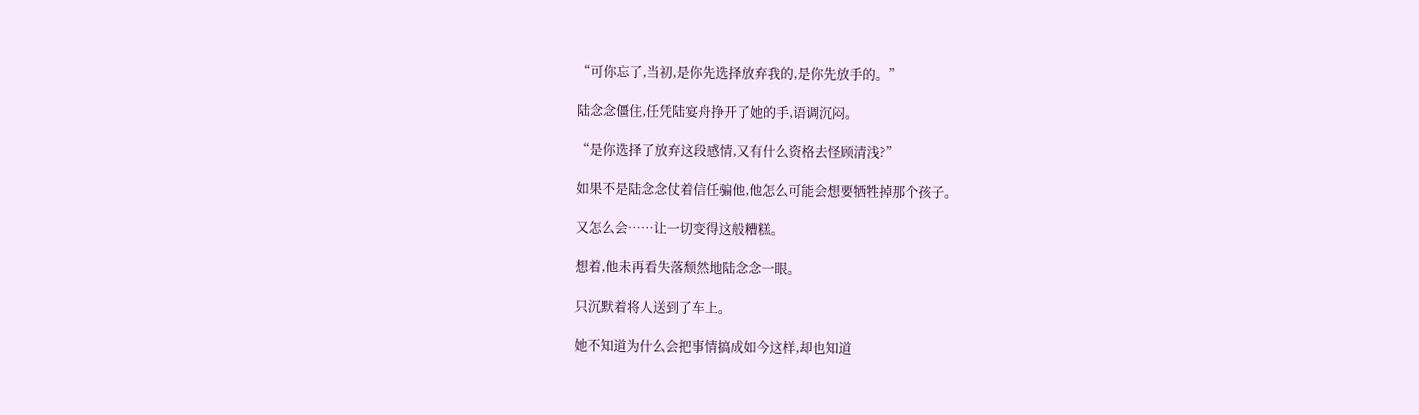“可你忘了,当初,是你先选择放弃我的,是你先放手的。”

陆念念僵住,任凭陆宴舟挣开了她的手,语调沉闷。

“是你选择了放弃这段感情,又有什么资格去怪顾清浅?”

如果不是陆念念仗着信任骗他,他怎么可能会想要牺牲掉那个孩子。

又怎么会……让一切变得这般糟糕。

想着,他未再看失落颓然地陆念念一眼。

只沉默着将人送到了车上。

她不知道为什么会把事情搞成如今这样,却也知道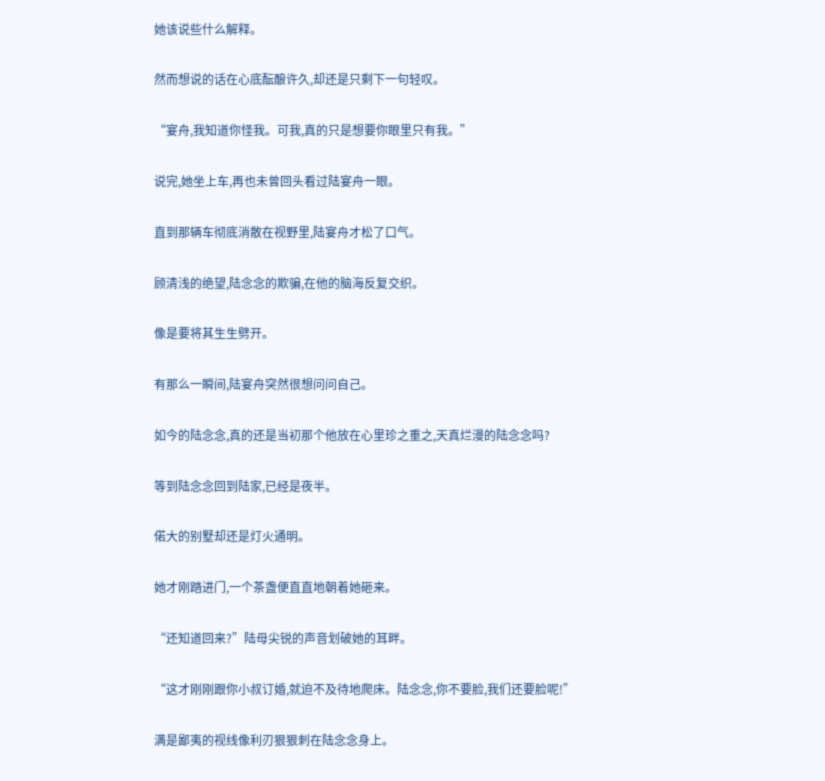她该说些什么解释。

然而想说的话在心底酝酿许久,却还是只剩下一句轻叹。

“宴舟,我知道你怪我。可我,真的只是想要你眼里只有我。”

说完,她坐上车,再也未曾回头看过陆宴舟一眼。

直到那辆车彻底消散在视野里,陆宴舟才松了口气。

顾清浅的绝望,陆念念的欺骗,在他的脑海反复交织。

像是要将其生生劈开。

有那么一瞬间,陆宴舟突然很想问问自己。

如今的陆念念,真的还是当初那个他放在心里珍之重之,天真烂漫的陆念念吗?

等到陆念念回到陆家,已经是夜半。

偌大的别墅却还是灯火通明。

她才刚踏进门,一个茶盏便直直地朝着她砸来。

“还知道回来?”陆母尖锐的声音划破她的耳畔。

“这才刚刚跟你小叔订婚,就迫不及待地爬床。陆念念,你不要脸,我们还要脸呢!”

满是鄙夷的视线像利刃狠狠刺在陆念念身上。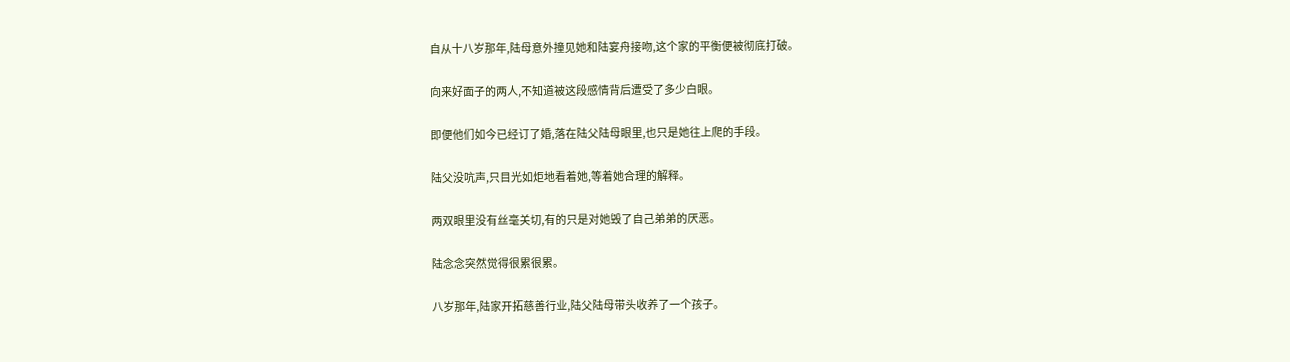自从十八岁那年,陆母意外撞见她和陆宴舟接吻,这个家的平衡便被彻底打破。

向来好面子的两人,不知道被这段感情背后遭受了多少白眼。

即便他们如今已经订了婚,落在陆父陆母眼里,也只是她往上爬的手段。

陆父没吭声,只目光如炬地看着她,等着她合理的解释。

两双眼里没有丝毫关切,有的只是对她毁了自己弟弟的厌恶。

陆念念突然觉得很累很累。

八岁那年,陆家开拓慈善行业,陆父陆母带头收养了一个孩子。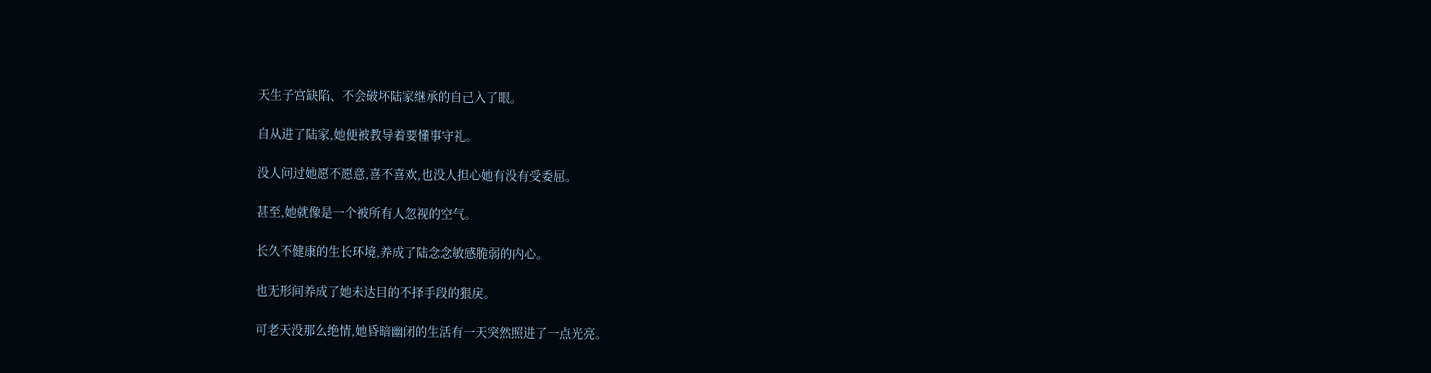天生子宫缺陷、不会破坏陆家继承的自己入了眼。

自从进了陆家,她便被教导着要懂事守礼。

没人问过她愿不愿意,喜不喜欢,也没人担心她有没有受委屈。

甚至,她就像是一个被所有人忽视的空气。

长久不健康的生长环境,养成了陆念念敏感脆弱的内心。

也无形间养成了她未达目的不择手段的狠戾。

可老天没那么绝情,她昏暗幽闭的生活有一天突然照进了一点光亮。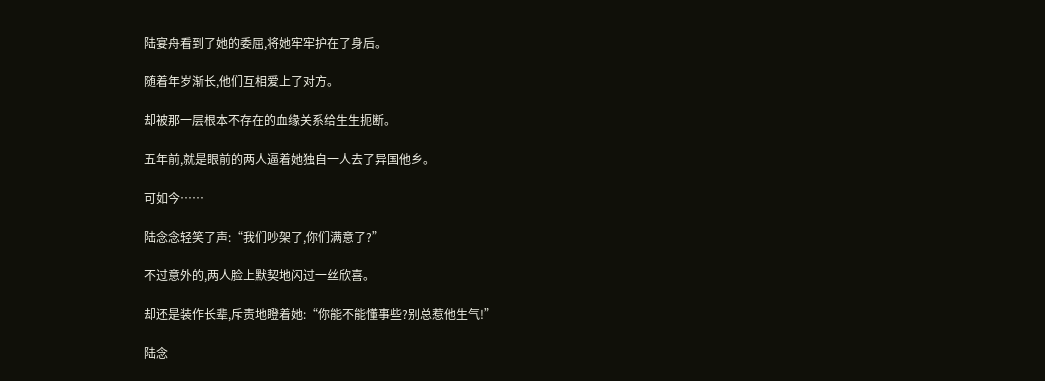陆宴舟看到了她的委屈,将她牢牢护在了身后。

随着年岁渐长,他们互相爱上了对方。

却被那一层根本不存在的血缘关系给生生扼断。

五年前,就是眼前的两人逼着她独自一人去了异国他乡。

可如今……

陆念念轻笑了声:“我们吵架了,你们满意了?”

不过意外的,两人脸上默契地闪过一丝欣喜。

却还是装作长辈,斥责地瞪着她:“你能不能懂事些?别总惹他生气!”

陆念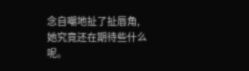念自嘲地扯了扯唇角,她究竟还在期待些什么呢。